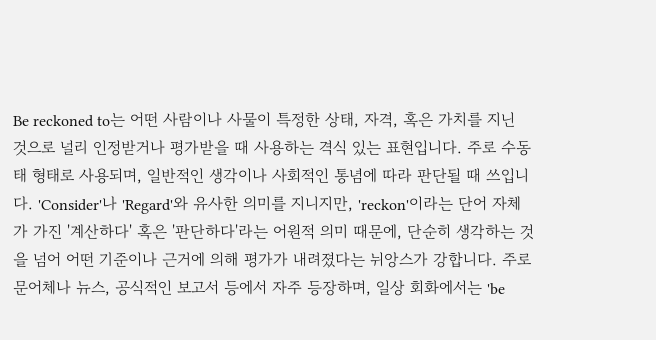Be reckoned to는 어떤 사람이나 사물이 특정한 상태, 자격, 혹은 가치를 지닌 것으로 널리 인정받거나 평가받을 때 사용하는 격식 있는 표현입니다. 주로 수동태 형태로 사용되며, 일반적인 생각이나 사회적인 통념에 따라 판단될 때 쓰입니다. 'Consider'나 'Regard'와 유사한 의미를 지니지만, 'reckon'이라는 단어 자체가 가진 '계산하다' 혹은 '판단하다'라는 어원적 의미 때문에, 단순히 생각하는 것을 넘어 어떤 기준이나 근거에 의해 평가가 내려졌다는 뉘앙스가 강합니다. 주로 문어체나 뉴스, 공식적인 보고서 등에서 자주 등장하며, 일상 회화에서는 'be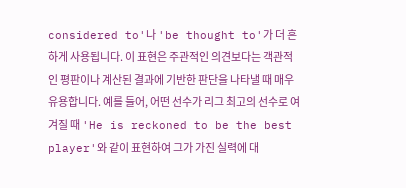considered to'나 'be thought to'가 더 흔하게 사용됩니다. 이 표현은 주관적인 의견보다는 객관적인 평판이나 계산된 결과에 기반한 판단을 나타낼 때 매우 유용합니다. 예를 들어, 어떤 선수가 리그 최고의 선수로 여겨질 때 'He is reckoned to be the best player'와 같이 표현하여 그가 가진 실력에 대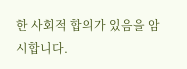한 사회적 합의가 있음을 암시합니다.